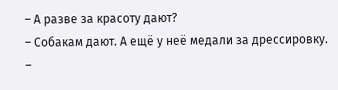– А разве за красоту дают?
– Собакам дают. А ещё у неё медали за дрессировку.
–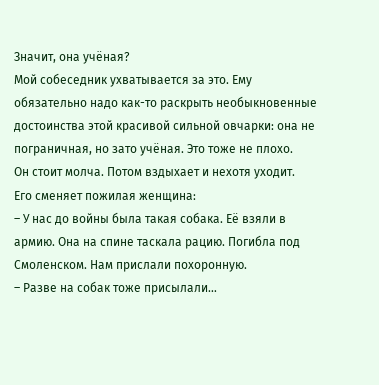Значит, она учёная?
Мой собеседник ухватывается за это. Ему обязательно надо как-то раскрыть необыкновенные достоинства этой красивой сильной овчарки: она не пограничная, но зато учёная. Это тоже не плохо.
Он стоит молча. Потом вздыхает и нехотя уходит.
Его сменяет пожилая женщина:
– У нас до войны была такая собака. Её взяли в армию. Она на спине таскала рацию. Погибла под Смоленском. Нам прислали похоронную.
– Разве на собак тоже присылали…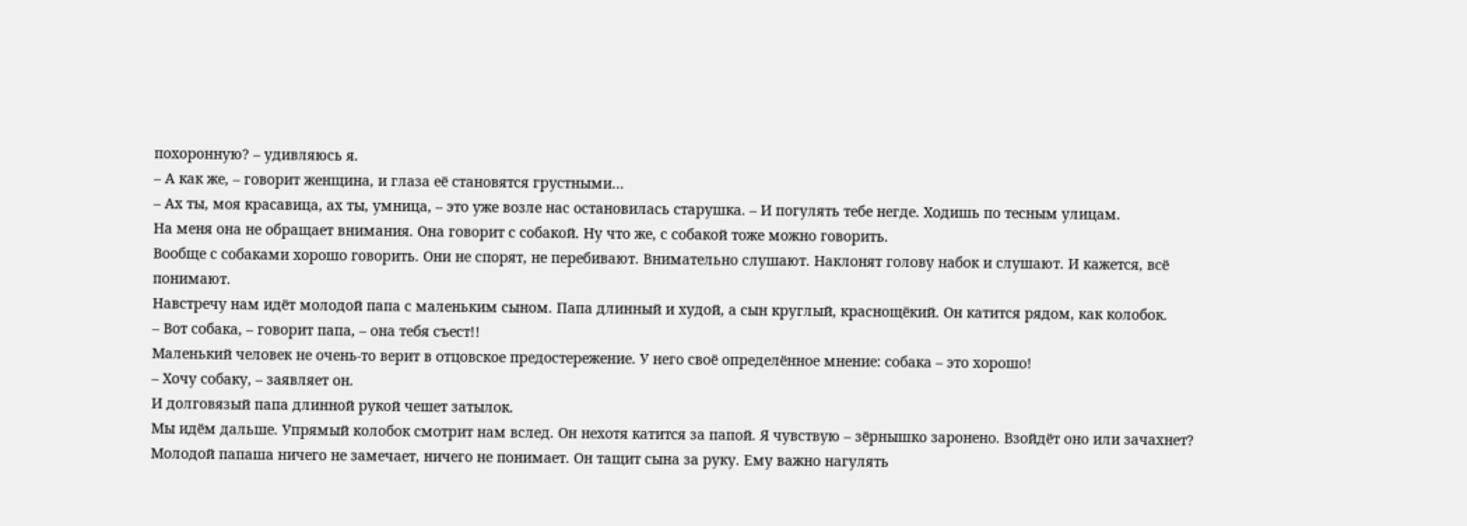похоронную? – удивляюсь я.
– А как же, – говорит женщина, и глаза её становятся грустными…
– Ах ты, моя красавица, ах ты, умница, – это уже возле нас остановилась старушка. – И погулять тебе негде. Ходишь по тесным улицам.
На меня она не обращает внимания. Она говорит с собакой. Ну что же, с собакой тоже можно говорить.
Вообще с собаками хорошо говорить. Они не спорят, не перебивают. Внимательно слушают. Наклонят голову набок и слушают. И кажется, всё понимают.
Навстречу нам идёт молодой папа с маленьким сыном. Папа длинный и худой, а сын круглый, краснощёкий. Он катится рядом, как колобок.
– Вот собака, – говорит папа, – она тебя съест!!
Маленький человек не очень-то верит в отцовское предостережение. У него своё определённое мнение: собака – это хорошо!
– Хочу собаку, – заявляет он.
И долговязый папа длинной рукой чешет затылок.
Мы идём дальше. Упрямый колобок смотрит нам вслед. Он нехотя катится за папой. Я чувствую – зёрнышко заронено. Взойдёт оно или зачахнет? Молодой папаша ничего не замечает, ничего не понимает. Он тащит сына за руку. Ему важно нагулять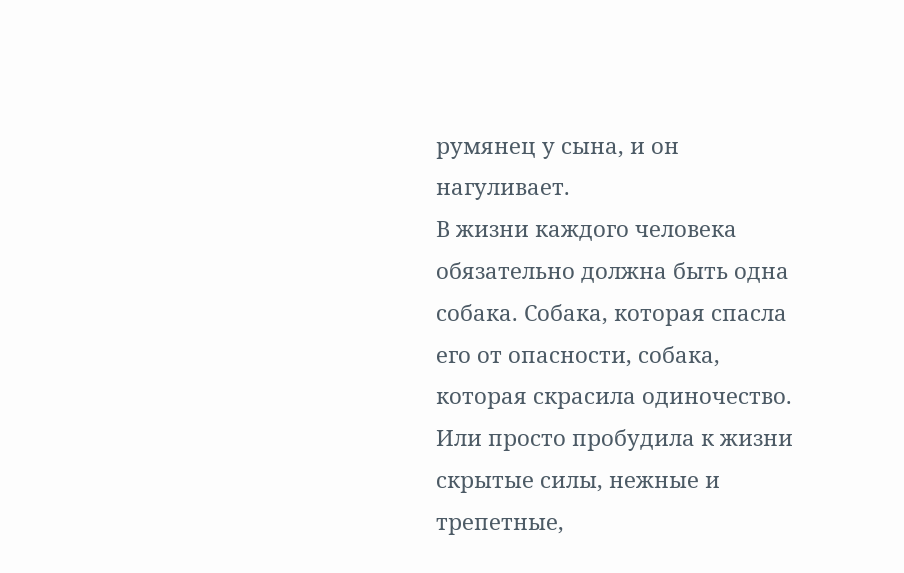румянец у сына, и он нагуливает.
В жизни каждого человека обязательно должна быть одна собака. Собака, которая спасла его от опасности, собака, которая скрасила одиночество. Или просто пробудила к жизни скрытые силы, нежные и трепетные,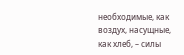необходимые, как воздух, насущные, как хлеб, – силы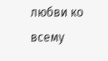любви ко всему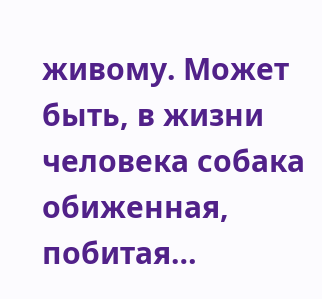живому. Может быть, в жизни человека собака обиженная, побитая…